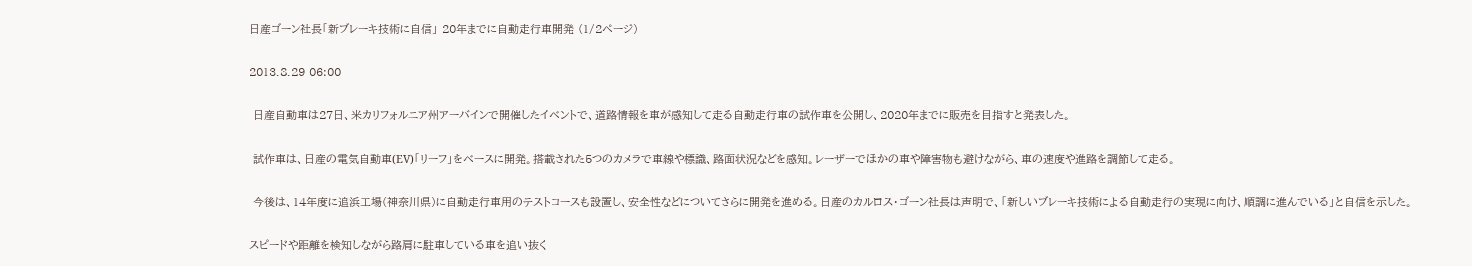日産ゴーン社長「新ブレーキ技術に自信」 20年までに自動走行車開発 (1/2ページ)

2013.8.29 06:00

 日産自動車は27日、米カリフォルニア州アーバインで開催したイベントで、道路情報を車が感知して走る自動走行車の試作車を公開し、2020年までに販売を目指すと発表した。

 試作車は、日産の電気自動車(EV)「リーフ」をベースに開発。搭載された5つのカメラで車線や標識、路面状況などを感知。レーザーでほかの車や障害物も避けながら、車の速度や進路を調節して走る。

 今後は、14年度に追浜工場(神奈川県)に自動走行車用のテストコースも設置し、安全性などについてさらに開発を進める。日産のカルロス・ゴーン社長は声明で、「新しいブレーキ技術による自動走行の実現に向け、順調に進んでいる」と自信を示した。

スピードや距離を検知しながら路肩に駐車している車を追い抜く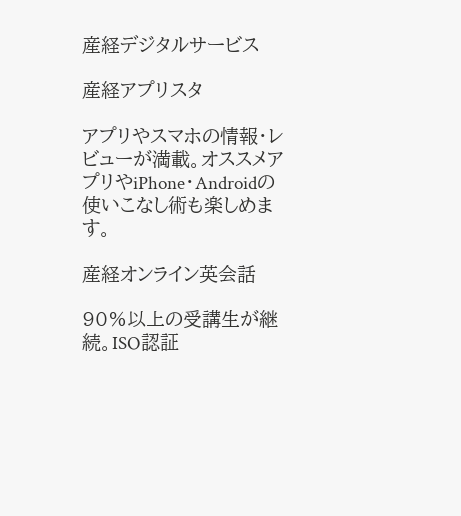産経デジタルサービス

産経アプリスタ

アプリやスマホの情報・レビューが満載。オススメアプリやiPhone・Androidの使いこなし術も楽しめます。

産経オンライン英会話

90%以上の受講生が継続。ISO認証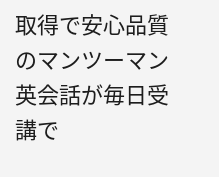取得で安心品質のマンツーマン英会話が毎日受講で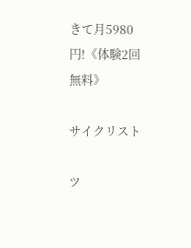きて月5980円!《体験2回無料》

サイクリスト

ツ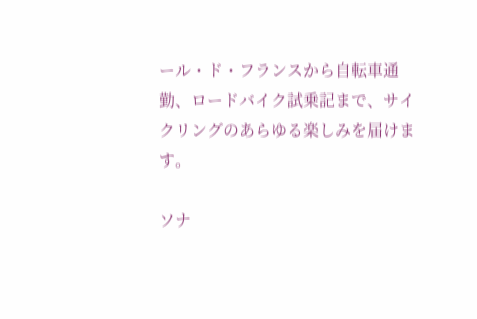ール・ド・フランスから自転車通勤、ロードバイク試乗記まで、サイクリングのあらゆる楽しみを届けます。

ソナ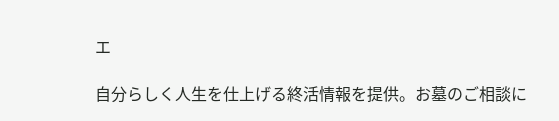エ

自分らしく人生を仕上げる終活情報を提供。お墓のご相談に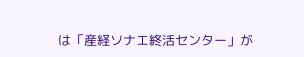は「産経ソナエ終活センター」が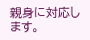親身に対応します。